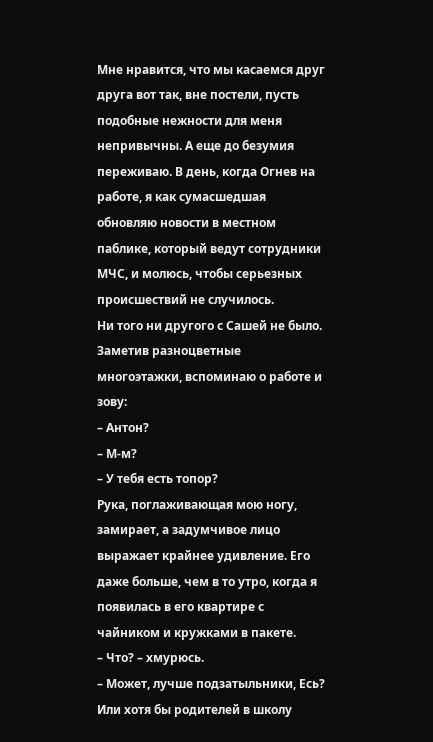Мне нравится, что мы касаемся друг друга вот так, вне постели, пусть подобные нежности для меня непривычны. А еще до безумия переживаю. В день, когда Огнев на работе, я как сумасшедшая обновляю новости в местном паблике, который ведут сотрудники МЧС, и молюсь, чтобы серьезных происшествий не случилось.
Ни того ни другого с Сашей не было.
Заметив разноцветные многоэтажки, вспоминаю о работе и зову:
– Антон?
– М-м?
– У тебя есть топор?
Рука, поглаживающая мою ногу, замирает, а задумчивое лицо выражает крайнее удивление. Его даже больше, чем в то утро, когда я появилась в его квартире с чайником и кружками в пакете.
– Что? – хмурюсь.
– Может, лучше подзатыльники, Есь? Или хотя бы родителей в школу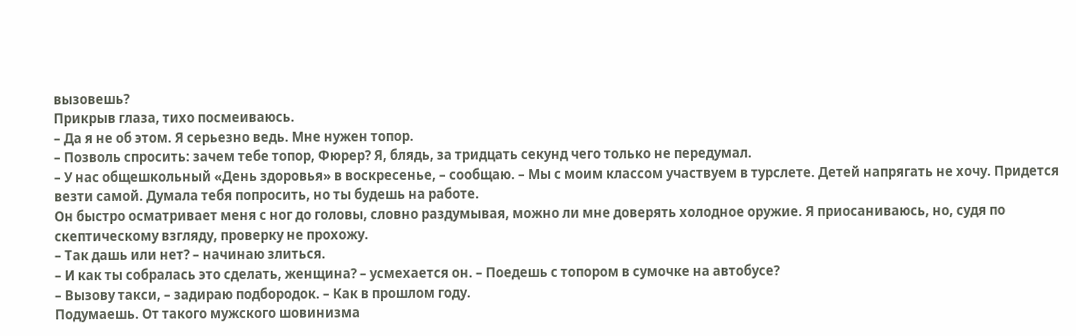вызовешь?
Прикрыв глаза, тихо посмеиваюсь.
– Да я не об этом. Я серьезно ведь. Мне нужен топор.
– Позволь спросить: зачем тебе топор, Фюрер? Я, блядь, за тридцать секунд чего только не передумал.
– У нас общешкольный «День здоровья» в воскресенье, – сообщаю. – Мы с моим классом участвуем в турслете. Детей напрягать не хочу. Придется везти самой. Думала тебя попросить, но ты будешь на работе.
Он быстро осматривает меня с ног до головы, словно раздумывая, можно ли мне доверять холодное оружие. Я приосаниваюсь, но, судя по скептическому взгляду, проверку не прохожу.
– Так дашь или нет? – начинаю злиться.
– И как ты собралась это сделать, женщина? – усмехается он. – Поедешь с топором в сумочке на автобусе?
– Вызову такси, – задираю подбородок. – Как в прошлом году.
Подумаешь. От такого мужского шовинизма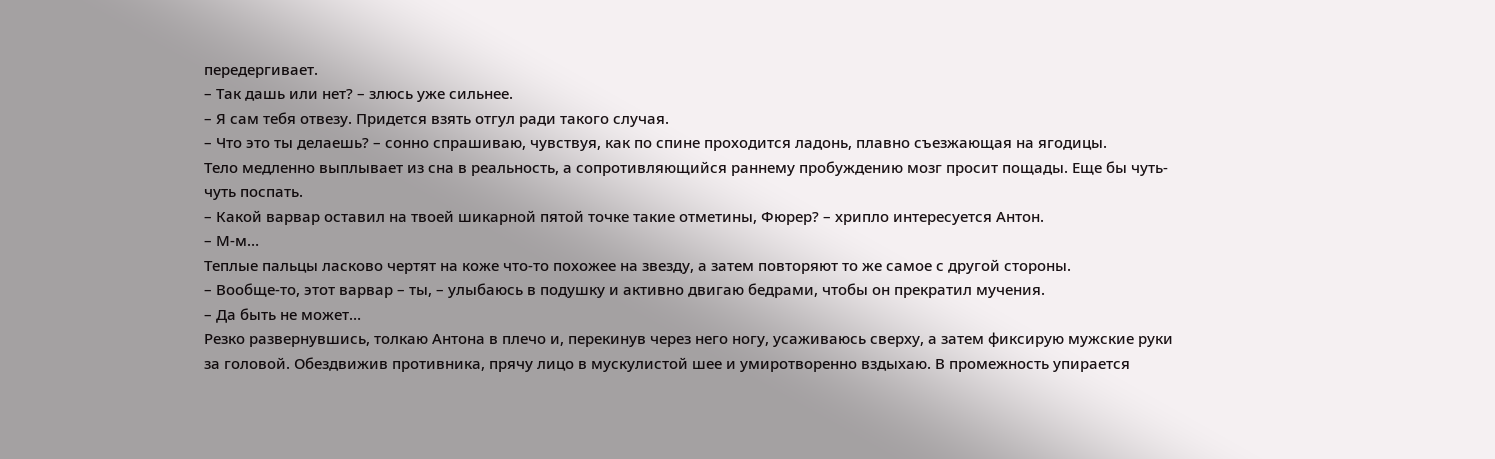передергивает.
– Так дашь или нет? – злюсь уже сильнее.
– Я сам тебя отвезу. Придется взять отгул ради такого случая.
– Что это ты делаешь? – сонно спрашиваю, чувствуя, как по спине проходится ладонь, плавно съезжающая на ягодицы.
Тело медленно выплывает из сна в реальность, а сопротивляющийся раннему пробуждению мозг просит пощады. Еще бы чуть-чуть поспать.
– Какой варвар оставил на твоей шикарной пятой точке такие отметины, Фюрер? – хрипло интересуется Антон.
– М-м…
Теплые пальцы ласково чертят на коже что-то похожее на звезду, а затем повторяют то же самое с другой стороны.
– Вообще-то, этот варвар – ты, – улыбаюсь в подушку и активно двигаю бедрами, чтобы он прекратил мучения.
– Да быть не может…
Резко развернувшись, толкаю Антона в плечо и, перекинув через него ногу, усаживаюсь сверху, а затем фиксирую мужские руки за головой. Обездвижив противника, прячу лицо в мускулистой шее и умиротворенно вздыхаю. В промежность упирается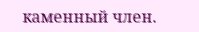каменный член.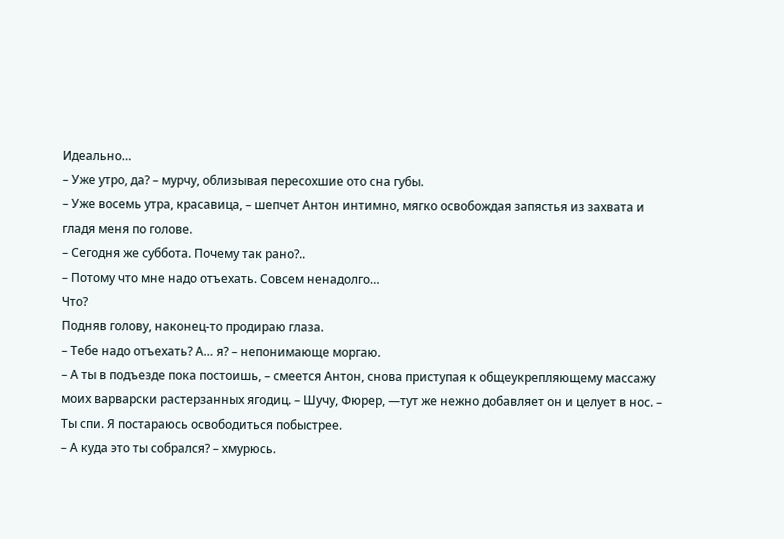Идеально…
– Уже утро, да? – мурчу, облизывая пересохшие ото сна губы.
– Уже восемь утра, красавица, – шепчет Антон интимно, мягко освобождая запястья из захвата и гладя меня по голове.
– Сегодня же суббота. Почему так рано?..
– Потому что мне надо отъехать. Совсем ненадолго…
Что?
Подняв голову, наконец-то продираю глаза.
– Тебе надо отъехать? А… я? – непонимающе моргаю.
– А ты в подъезде пока постоишь, – смеется Антон, снова приступая к общеукрепляющему массажу моих варварски растерзанных ягодиц. – Шучу, Фюрер, —тут же нежно добавляет он и целует в нос. – Ты спи. Я постараюсь освободиться побыстрее.
– А куда это ты собрался? – хмурюсь.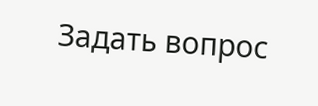Задать вопрос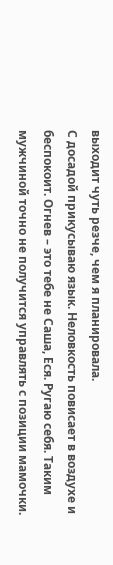выходит чуть резче, чем я планировала.
С досадой прикусываю язык. Неловкость повисает в воздухе и беспокоит. Огнев – это тебе не Саша, Еся. Ругаю себя. Таким мужчиной точно не получится управлять с позиции мамочки.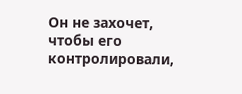Он не захочет, чтобы его контролировали,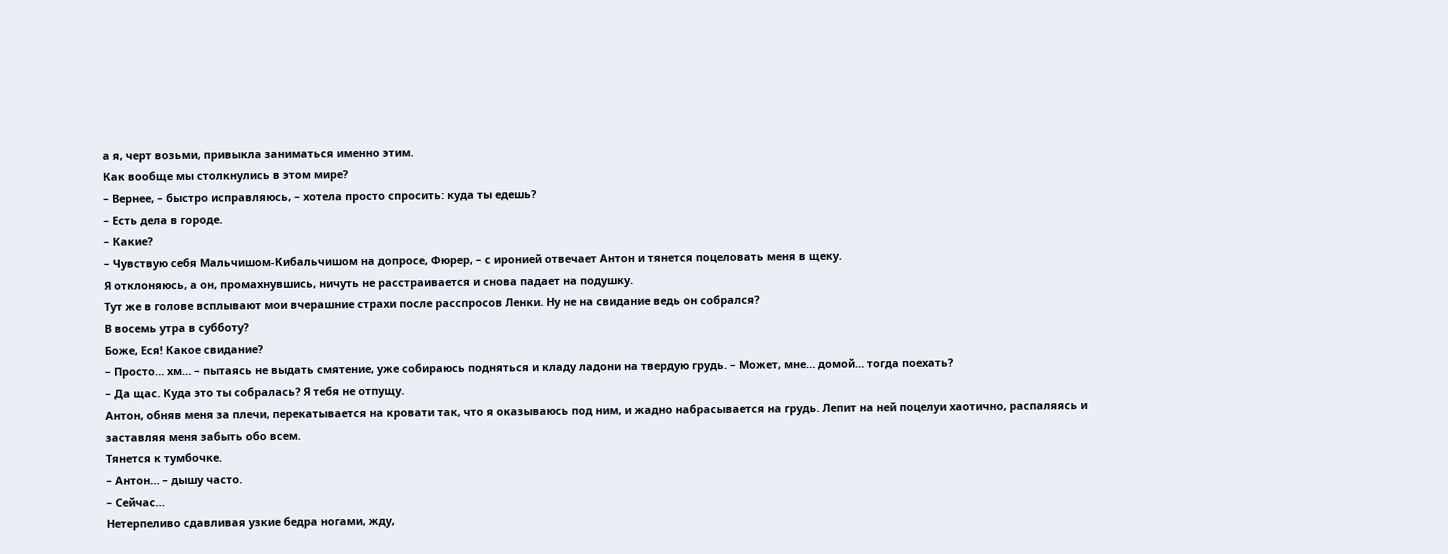а я, черт возьми, привыкла заниматься именно этим.
Как вообще мы столкнулись в этом мире?
– Вернее, – быстро исправляюсь, – хотела просто спросить: куда ты едешь?
– Есть дела в городе.
– Какие?
– Чувствую себя Мальчишом-Кибальчишом на допросе, Фюрер, – с иронией отвечает Антон и тянется поцеловать меня в щеку.
Я отклоняюсь, а он, промахнувшись, ничуть не расстраивается и снова падает на подушку.
Тут же в голове всплывают мои вчерашние страхи после расспросов Ленки. Ну не на свидание ведь он собрался?
В восемь утра в субботу?
Боже, Еся! Какое свидание?
– Просто… хм… – пытаясь не выдать смятение, уже собираюсь подняться и кладу ладони на твердую грудь. – Может, мне… домой… тогда поехать?
– Да щас. Куда это ты собралась? Я тебя не отпущу.
Антон, обняв меня за плечи, перекатывается на кровати так, что я оказываюсь под ним, и жадно набрасывается на грудь. Лепит на ней поцелуи хаотично, распаляясь и заставляя меня забыть обо всем.
Тянется к тумбочке.
– Антон… – дышу часто.
– Сейчас…
Нетерпеливо сдавливая узкие бедра ногами, жду,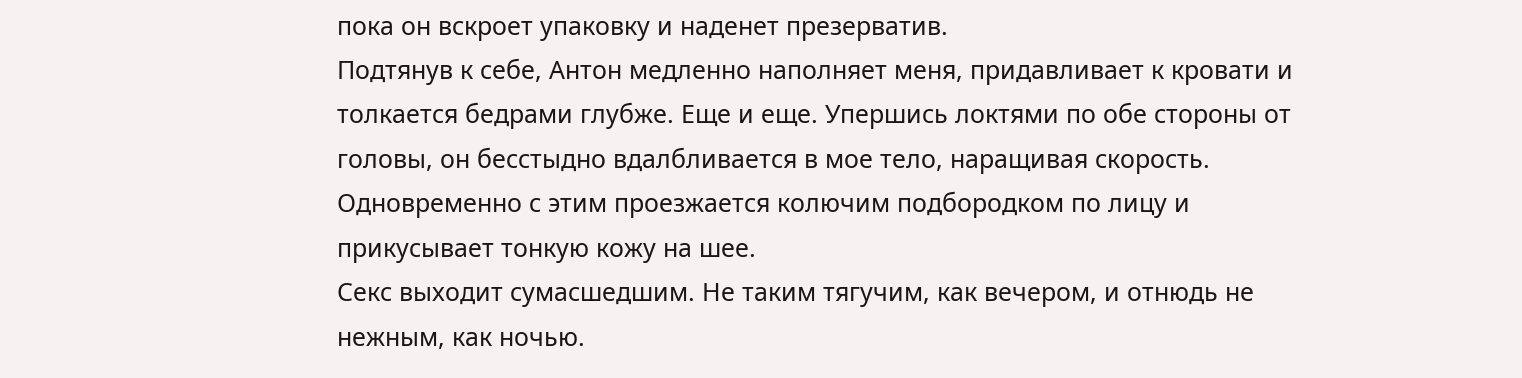пока он вскроет упаковку и наденет презерватив.
Подтянув к себе, Антон медленно наполняет меня, придавливает к кровати и толкается бедрами глубже. Еще и еще. Упершись локтями по обе стороны от головы, он бесстыдно вдалбливается в мое тело, наращивая скорость. Одновременно с этим проезжается колючим подбородком по лицу и прикусывает тонкую кожу на шее.
Секс выходит сумасшедшим. Не таким тягучим, как вечером, и отнюдь не нежным, как ночью.